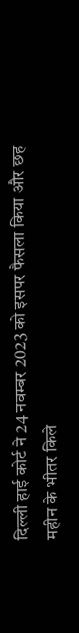दिल्ली हाई कोर्ट ने 24 नवम्बर 2023 को इसपर फैसला किया और छह महीन के भीतर किले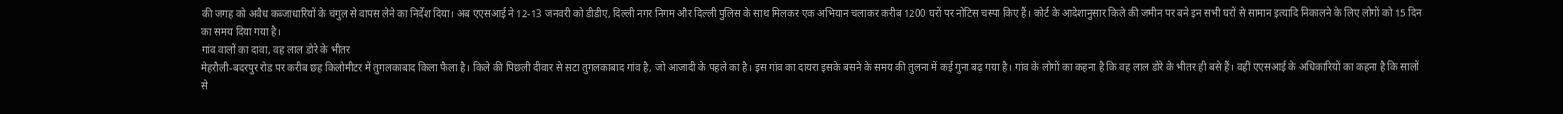की जगह को अवैध कब्जाधारियों के चंगुल से वापस लेने का निर्देश दिया। अब एएसआई ने 12-13 जनवरी को डीडीए, दिल्ली नगर निगम और दिल्ली पुलिस के साथ मिलकर एक अभियान चलाकर करीब 1200 घरों पर नोटिस चस्पा किए हैं। कोर्ट के आदेशानुसार किले की जमीन पर बने इन सभी घरों से सामान इत्यादि निकालने के लिए लोगों को 15 दिन का समय दिया गया है।
गांव वालों का दावा, वह लाल डोरे के भीतर
मेहरौली-बदरपुर रोड पर करीब छह किलोमीटर में तुगलकाबाद किला फैला है। किले की पिछली दीवार से सटा तुगलकाबाद गांव है, जो आजादी के पहले का है। इस गांव का दायरा इसके बसने के समय की तुलना में कई गुना बढ़ गया है। गांव के लोगों का कहना है कि वह लाल डोरे के भीतर ही बसे हैं। वहीं एएसआई के अधिकारियों का कहना है कि सालों से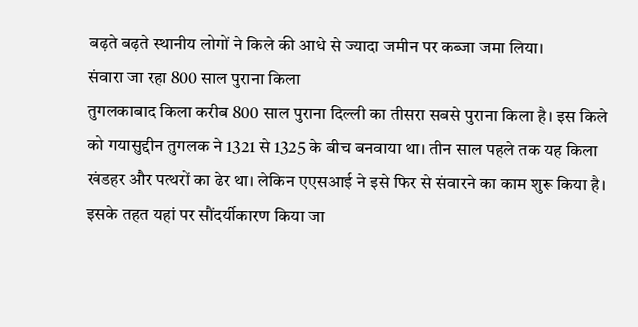बढ़ते बढ़ते स्थानीय लोगों ने किले की आधे से ज्यादा जमीन पर कब्जा जमा लिया।
संवारा जा रहा 800 साल पुराना किला
तुगलकाबाद किला करीब 800 साल पुराना दिल्ली का तीसरा सबसे पुराना किला है। इस किले को गयासुद्दीन तुगलक ने 1321 से 1325 के बीच बनवाया था। तीन साल पहले तक यह किला खंडहर और पत्थरों का ढेर था। लेकिन एएसआई ने इसे फिर से संवारने का काम शुरू किया है। इसके तहत यहां पर सौंदर्यीकारण किया जा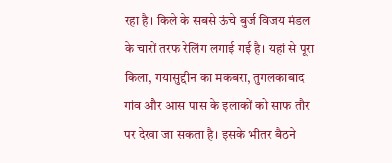रहा है। किले के सबसे ऊंचे बुर्ज विजय मंडल के चारों तरफ रेलिंग लगाई गई है। यहां से पूरा किला, गयासुद्दीन का मकबरा, तुगलकाबाद गांव और आस पास के इलाकों को साफ तौर पर देखा जा सकता है। इसके भीतर बैठने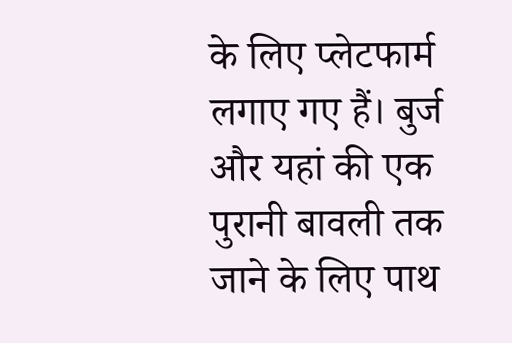के लिए प्लेटफार्म लगाए गए हैं। बुर्ज और यहां की एक पुरानी बावली तक जाने के लिए पाथ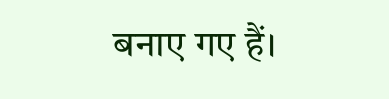बनाए गए हैं।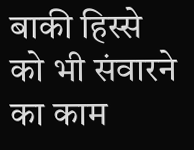बाकी हिस्से को भी संवारने का काम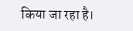किया जा रहा है।